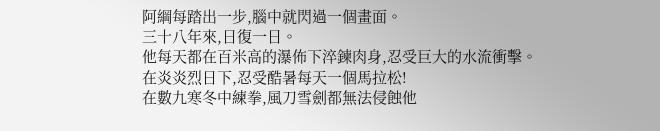阿綱每踏出一步,腦中就閃過一個畫面。
三十八年來,日復一日。
他每天都在百米高的瀑佈下淬鍊肉身,忍受巨大的水流衝擊。
在炎炎烈日下,忍受酷暑每天一個馬拉松!
在數九寒冬中練拳,風刀雪劍都無法侵蝕他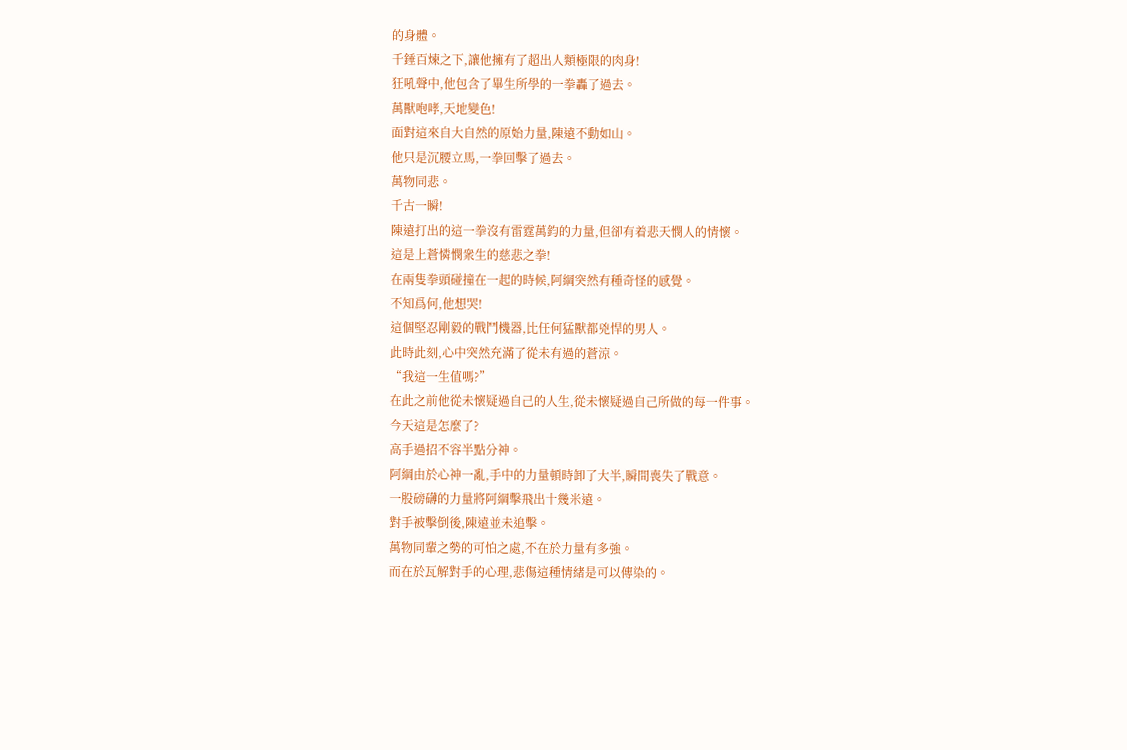的身體。
千錘百煉之下,讓他擁有了超出人類極限的肉身!
狂吼聲中,他包含了畢生所學的一拳轟了過去。
萬獸咆哮,天地變色!
面對這來自大自然的原始力量,陳遠不動如山。
他只是沉腰立馬,一拳回擊了過去。
萬物同悲。
千古一瞬!
陳遠打出的這一拳沒有雷霆萬鈞的力量,但卻有着悲天憫人的情懷。
這是上蒼憐憫衆生的慈悲之拳!
在兩隻拳頭碰撞在一起的時候,阿綱突然有種奇怪的感覺。
不知爲何,他想哭!
這個堅忍剛毅的戰鬥機器,比任何猛獸都兇悍的男人。
此時此刻,心中突然充滿了從未有過的蒼涼。
“我這一生值嗎?”
在此之前他從未懷疑過自己的人生,從未懷疑過自己所做的每一件事。
今天這是怎麼了?
高手過招不容半點分神。
阿綱由於心神一亂,手中的力量頓時卸了大半,瞬間喪失了戰意。
一股磅礴的力量將阿綱擊飛出十幾米遠。
對手被擊倒後,陳遠並未追擊。
萬物同輩之勢的可怕之處,不在於力量有多強。
而在於瓦解對手的心理,悲傷這種情緒是可以傳染的。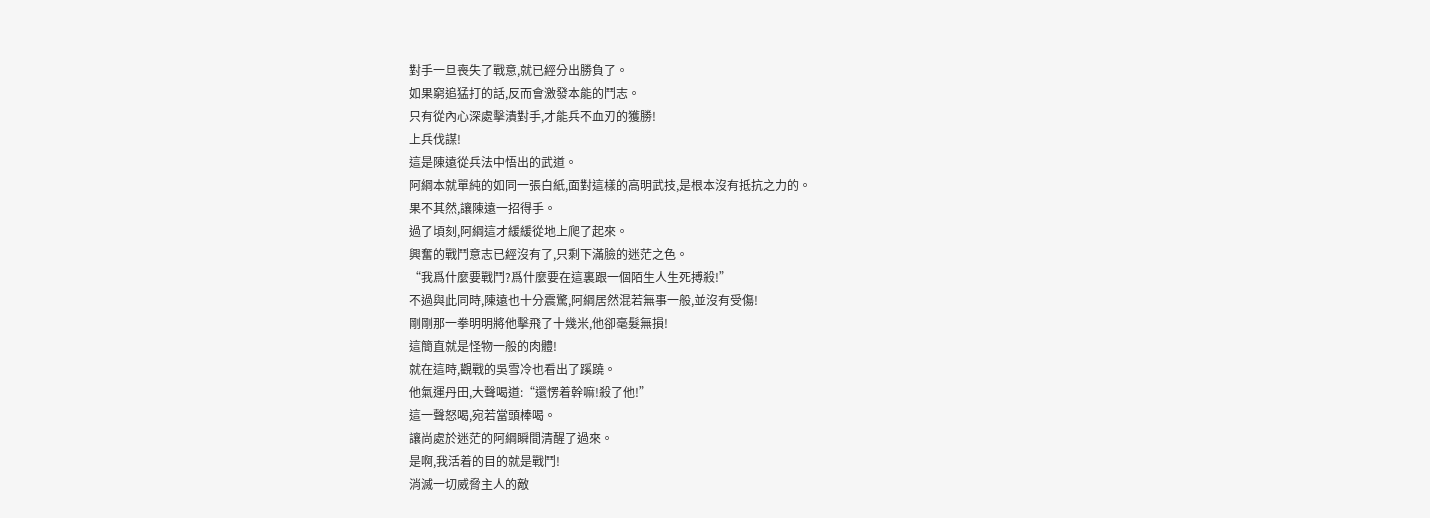對手一旦喪失了戰意,就已經分出勝負了。
如果窮追猛打的話,反而會激發本能的鬥志。
只有從內心深處擊潰對手,才能兵不血刃的獲勝!
上兵伐謀!
這是陳遠從兵法中悟出的武道。
阿綱本就單純的如同一張白紙,面對這樣的高明武技,是根本沒有抵抗之力的。
果不其然,讓陳遠一招得手。
過了頃刻,阿綱這才緩緩從地上爬了起來。
興奮的戰鬥意志已經沒有了,只剩下滿臉的迷茫之色。
“我爲什麼要戰鬥?爲什麼要在這裏跟一個陌生人生死搏殺!”
不過與此同時,陳遠也十分震驚,阿綱居然混若無事一般,並沒有受傷!
剛剛那一拳明明將他擊飛了十幾米,他卻毫髮無損!
這簡直就是怪物一般的肉體!
就在這時,觀戰的吳雪冷也看出了蹊蹺。
他氣運丹田,大聲喝道:“還愣着幹嘛!殺了他!”
這一聲怒喝,宛若當頭棒喝。
讓尚處於迷茫的阿綱瞬間清醒了過來。
是啊,我活着的目的就是戰鬥!
消滅一切威脅主人的敵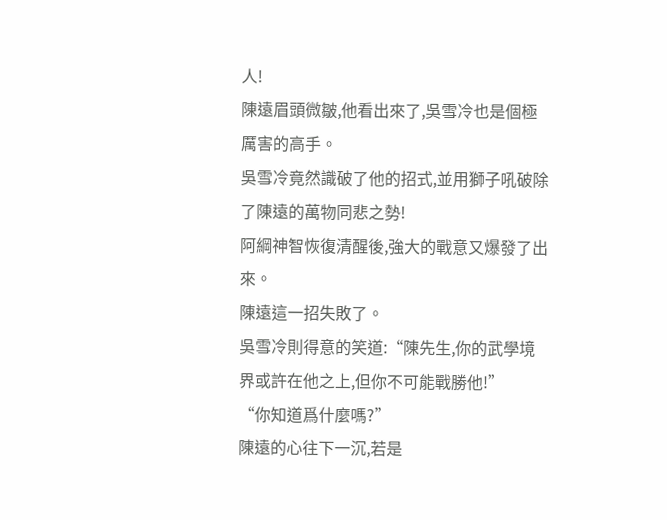人!
陳遠眉頭微皺,他看出來了,吳雪冷也是個極厲害的高手。
吳雪冷竟然識破了他的招式,並用獅子吼破除了陳遠的萬物同悲之勢!
阿綱神智恢復清醒後,強大的戰意又爆發了出來。
陳遠這一招失敗了。
吳雪冷則得意的笑道:“陳先生,你的武學境界或許在他之上,但你不可能戰勝他!”
“你知道爲什麼嗎?”
陳遠的心往下一沉,若是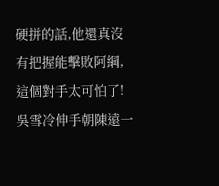硬拼的話,他還真沒有把握能擊敗阿綱,這個對手太可怕了!
吳雪冷伸手朝陳遠一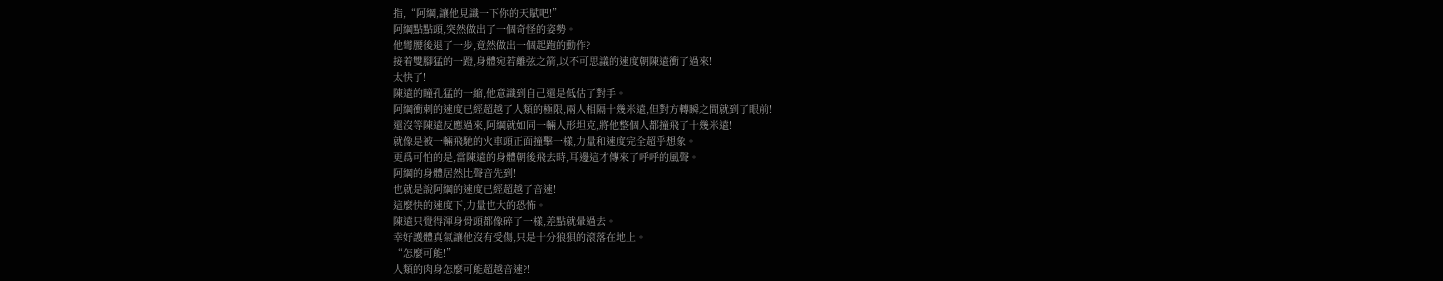指,“阿綱,讓他見識一下你的天賦吧!”
阿綱點點頭,突然做出了一個奇怪的姿勢。
他彎腰後退了一步,竟然做出一個起跑的動作?
接着雙腳猛的一蹬,身體宛若離弦之箭,以不可思議的速度朝陳遠衝了過來!
太快了!
陳遠的瞳孔猛的一縮,他意識到自己還是低估了對手。
阿綱衝刺的速度已經超越了人類的極限,兩人相隔十幾米遠,但對方轉瞬之間就到了眼前!
還沒等陳遠反應過來,阿綱就如同一輛人形坦克,將他整個人都撞飛了十幾米遠!
就像是被一輛飛馳的火車頭正面撞擊一樣,力量和速度完全超乎想象。
更爲可怕的是,當陳遠的身體朝後飛去時,耳邊這才傳來了呼呼的風聲。
阿綱的身體居然比聲音先到!
也就是說阿綱的速度已經超越了音速!
這麼快的速度下,力量也大的恐怖。
陳遠只覺得渾身骨頭都像碎了一樣,差點就暈過去。
幸好護體真氣讓他沒有受傷,只是十分狼狽的滾落在地上。
“怎麼可能!”
人類的肉身怎麼可能超越音速?!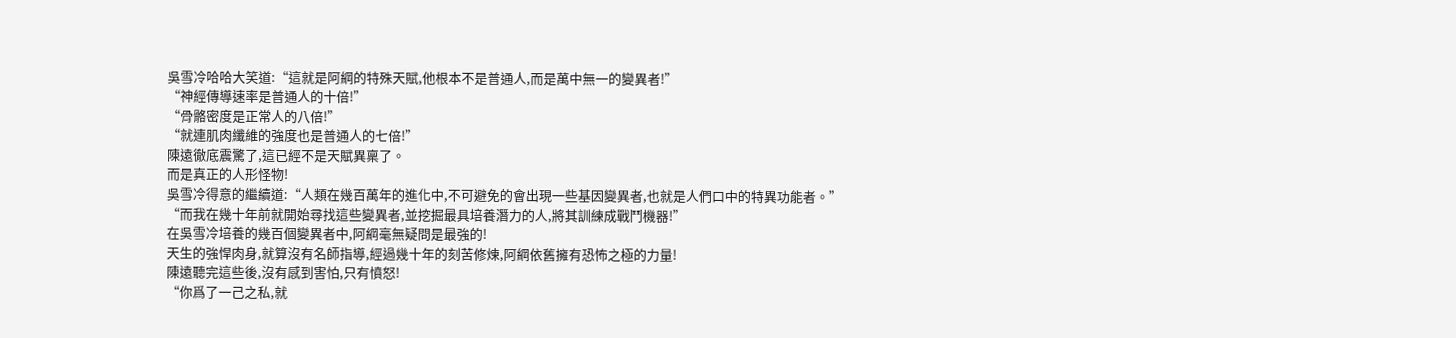吳雪冷哈哈大笑道:“這就是阿綱的特殊天賦,他根本不是普通人,而是萬中無一的變異者!”
“神經傳導速率是普通人的十倍!”
“骨骼密度是正常人的八倍!”
“就連肌肉纖維的強度也是普通人的七倍!”
陳遠徹底震驚了,這已經不是天賦異稟了。
而是真正的人形怪物!
吳雪冷得意的繼續道:“人類在幾百萬年的進化中,不可避免的會出現一些基因變異者,也就是人們口中的特異功能者。”
“而我在幾十年前就開始尋找這些變異者,並挖掘最具培養潛力的人,將其訓練成戰鬥機器!”
在吳雪冷培養的幾百個變異者中,阿綱毫無疑問是最強的!
天生的強悍肉身,就算沒有名師指導,經過幾十年的刻苦修煉,阿綱依舊擁有恐怖之極的力量!
陳遠聽完這些後,沒有感到害怕,只有憤怒!
“你爲了一己之私,就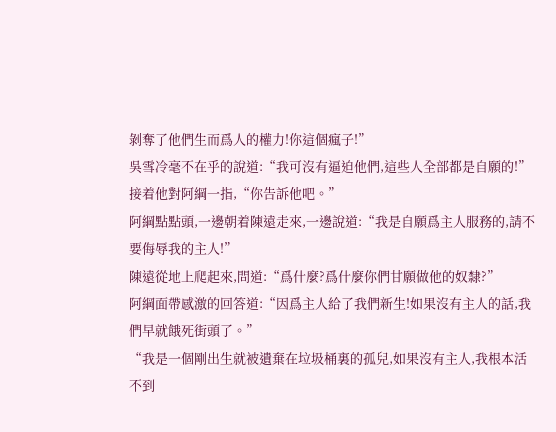剝奪了他們生而爲人的權力!你這個瘋子!”
吳雪冷毫不在乎的說道:“我可沒有逼迫他們,這些人全部都是自願的!”
接着他對阿綱一指,“你告訴他吧。”
阿綱點點頭,一邊朝着陳遠走來,一邊說道:“我是自願爲主人服務的,請不要侮辱我的主人!”
陳遠從地上爬起來,問道:“爲什麼?爲什麼你們甘願做他的奴隸?”
阿綱面帶感激的回答道:“因爲主人給了我們新生!如果沒有主人的話,我們早就餓死街頭了。”
“我是一個剛出生就被遺棄在垃圾桶裏的孤兒,如果沒有主人,我根本活不到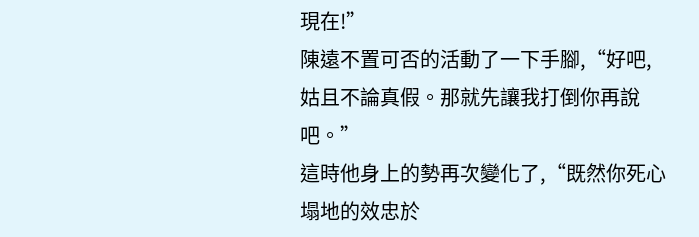現在!”
陳遠不置可否的活動了一下手腳,“好吧,姑且不論真假。那就先讓我打倒你再說吧。”
這時他身上的勢再次變化了,“既然你死心塌地的效忠於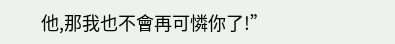他,那我也不會再可憐你了!”